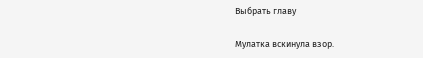Выбрать главу

Мулатка вскинула взор.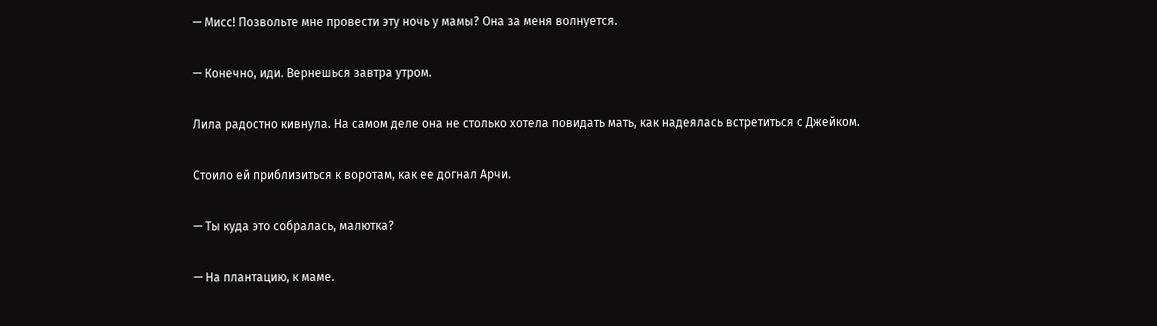— Мисс! Позвольте мне провести эту ночь у мамы? Она за меня волнуется.

— Конечно, иди. Вернешься завтра утром.

Лила радостно кивнула. На самом деле она не столько хотела повидать мать, как надеялась встретиться с Джейком.

Стоило ей приблизиться к воротам, как ее догнал Арчи.

— Ты куда это собралась, малютка?

— На плантацию, к маме.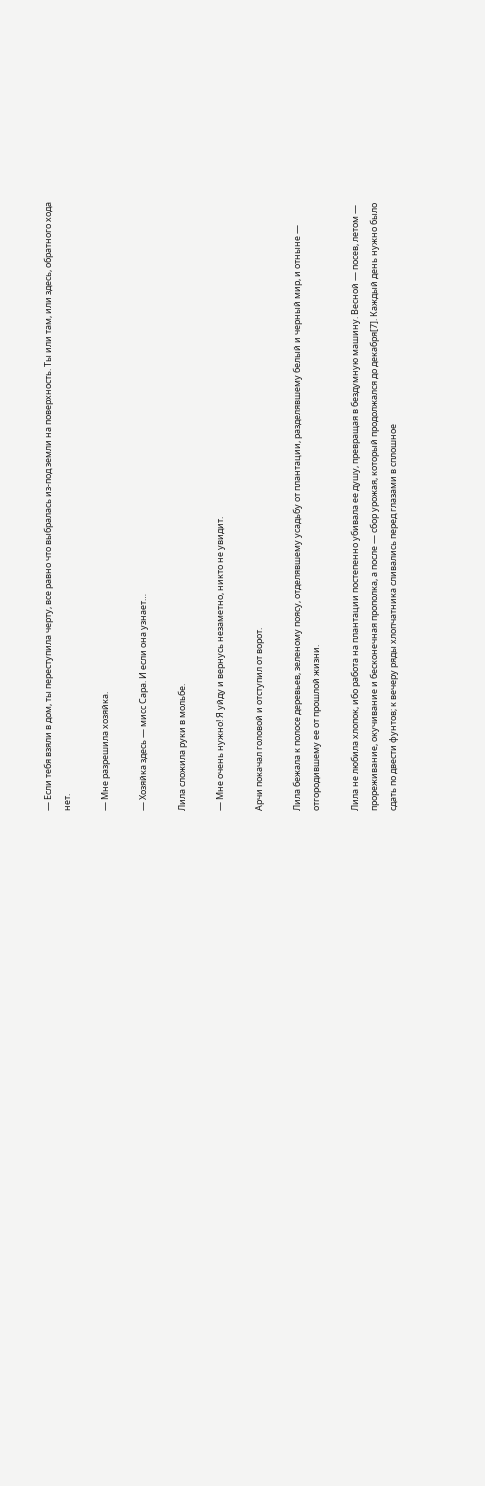— Если тебя взяли в дом, ты переступила черту, все равно что выбралась из-под земли на поверхность. Ты или там, или здесь, обратного хода нет.

— Мне разрешила хозяйка.

— Хозяйка здесь — мисс Сара. И если она узнает…

Лила сложила руки в мольбе.

— Мне очень нужно! Я уйду и вернусь незаметно, никто не увидит.

Арчи покачал головой и отступил от ворот.

Лила бежала к полосе деревьев, зеленому поясу, отделявшему усадьбу от плантации, разделявшему белый и черный мир, и отныне — отгородившему ее от прошлой жизни.

Лила не любила хлопок, ибо работа на плантации постепенно убивала ее душу, превращая в бездумную машину. Весной — посев, летом — прореживание, окучивание и бесконечная прополка, а после — сбор урожая, который продолжался до декабря[7]. Каждый день нужно было сдать по двести фунтов; к вечеру ряды хлопчатника сливались перед глазами в сплошное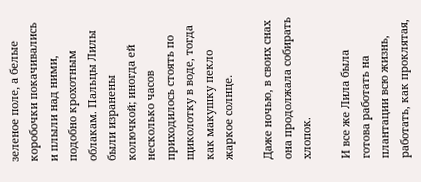зеленое поле, а белые коробочки покачивались и плыли над ними, подобно крохотным облакам. Пальцы Лилы были изранены колючкой; иногда ей несколько часов приходилось стоять по щиколотку в воде, тогда как макушку пекло жаркое солнце.

Даже ночью, в своих снах она продолжала собирать хлопок.

И все же Лила была готова работать на плантации всю жизнь, работать, как проклятая,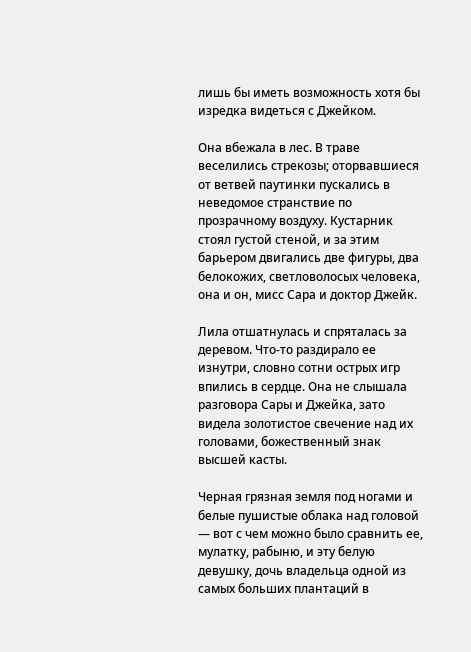лишь бы иметь возможность хотя бы изредка видеться с Джейком.

Она вбежала в лес. В траве веселились стрекозы; оторвавшиеся от ветвей паутинки пускались в неведомое странствие по прозрачному воздуху. Кустарник стоял густой стеной, и за этим барьером двигались две фигуры, два белокожих, светловолосых человека, она и он, мисс Сара и доктор Джейк.

Лила отшатнулась и спряталась за деревом. Что-то раздирало ее изнутри, словно сотни острых игр впились в сердце. Она не слышала разговора Сары и Джейка, зато видела золотистое свечение над их головами, божественный знак высшей касты.

Черная грязная земля под ногами и белые пушистые облака над головой — вот с чем можно было сравнить ее, мулатку, рабыню, и эту белую девушку, дочь владельца одной из самых больших плантаций в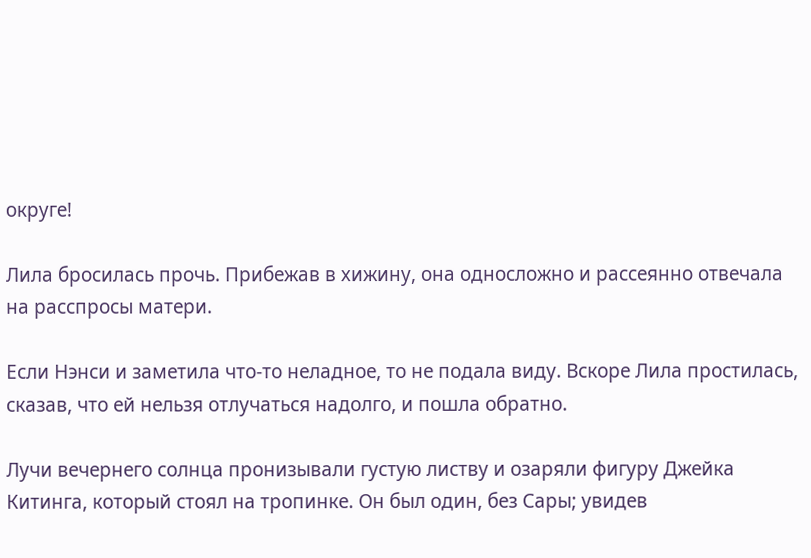округе!

Лила бросилась прочь. Прибежав в хижину, она односложно и рассеянно отвечала на расспросы матери.

Если Нэнси и заметила что-то неладное, то не подала виду. Вскоре Лила простилась, сказав, что ей нельзя отлучаться надолго, и пошла обратно.

Лучи вечернего солнца пронизывали густую листву и озаряли фигуру Джейка Китинга, который стоял на тропинке. Он был один, без Сары; увидев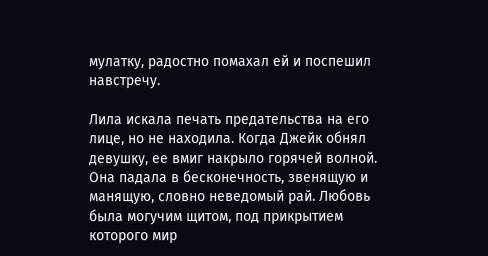мулатку, радостно помахал ей и поспешил навстречу.

Лила искала печать предательства на его лице, но не находила. Когда Джейк обнял девушку, ее вмиг накрыло горячей волной. Она падала в бесконечность, звенящую и манящую, словно неведомый рай. Любовь была могучим щитом, под прикрытием которого мир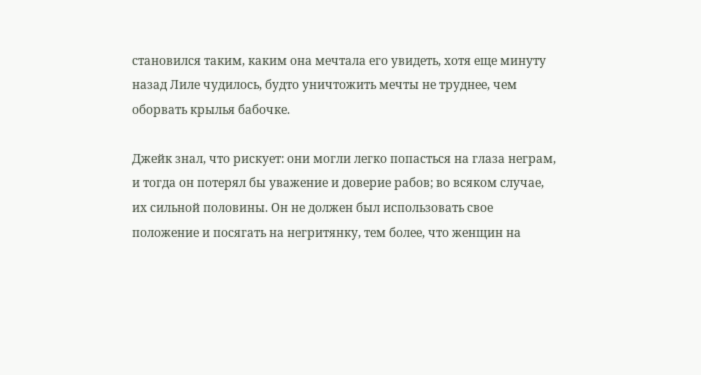становился таким, каким она мечтала его увидеть, хотя еще минуту назад Лиле чудилось, будто уничтожить мечты не труднее, чем оборвать крылья бабочке.

Джейк знал, что рискует: они могли легко попасться на глаза неграм, и тогда он потерял бы уважение и доверие рабов; во всяком случае, их сильной половины. Он не должен был использовать свое положение и посягать на негритянку, тем более, что женщин на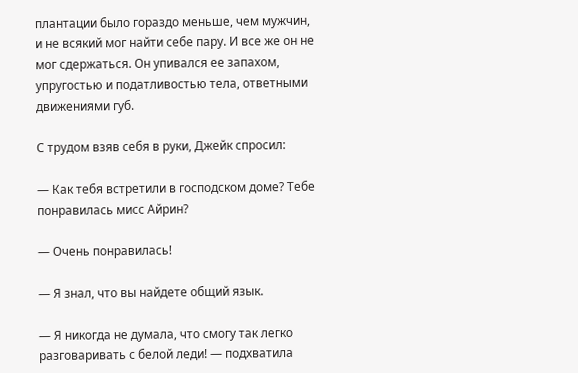плантации было гораздо меньше, чем мужчин, и не всякий мог найти себе пару. И все же он не мог сдержаться. Он упивался ее запахом, упругостью и податливостью тела, ответными движениями губ.

С трудом взяв себя в руки, Джейк спросил:

— Как тебя встретили в господском доме? Тебе понравилась мисс Айрин?

— Очень понравилась!

— Я знал, что вы найдете общий язык.

— Я никогда не думала, что смогу так легко разговаривать с белой леди! — подхватила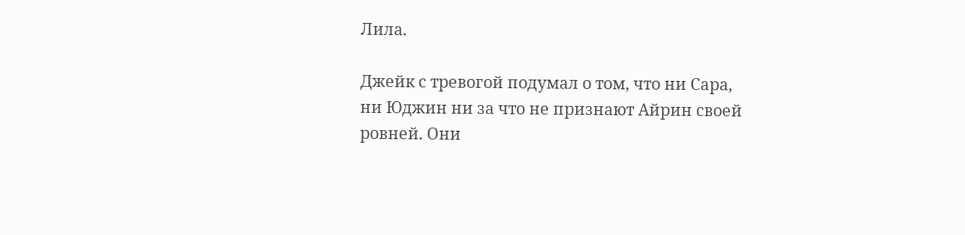Лила.

Джейк с тревогой подумал о том, что ни Сара, ни Юджин ни за что не признают Айрин своей ровней. Они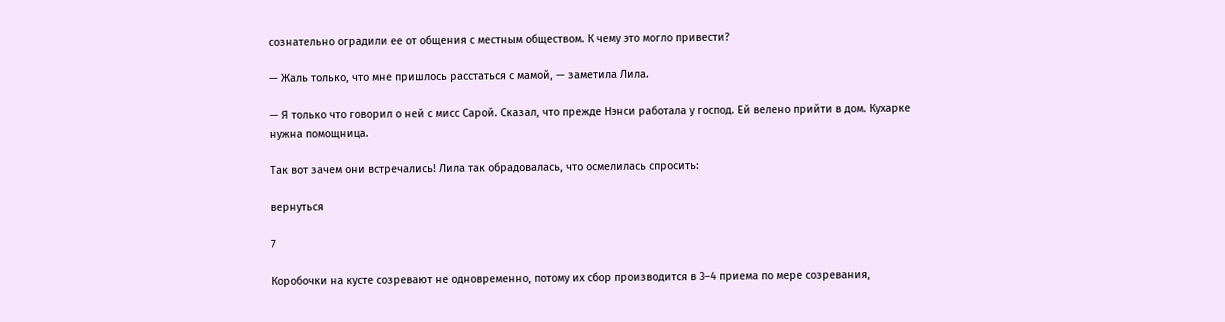сознательно оградили ее от общения с местным обществом. К чему это могло привести?

— Жаль только, что мне пришлось расстаться с мамой, — заметила Лила.

— Я только что говорил о ней с мисс Сарой. Сказал, что прежде Нэнси работала у господ. Ей велено прийти в дом. Кухарке нужна помощница.

Так вот зачем они встречались! Лила так обрадовалась, что осмелилась спросить:

вернуться

7

Коробочки на кусте созревают не одновременно, потому их сбор производится в 3–4 приема по мере созревания,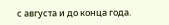с августа и до конца года.